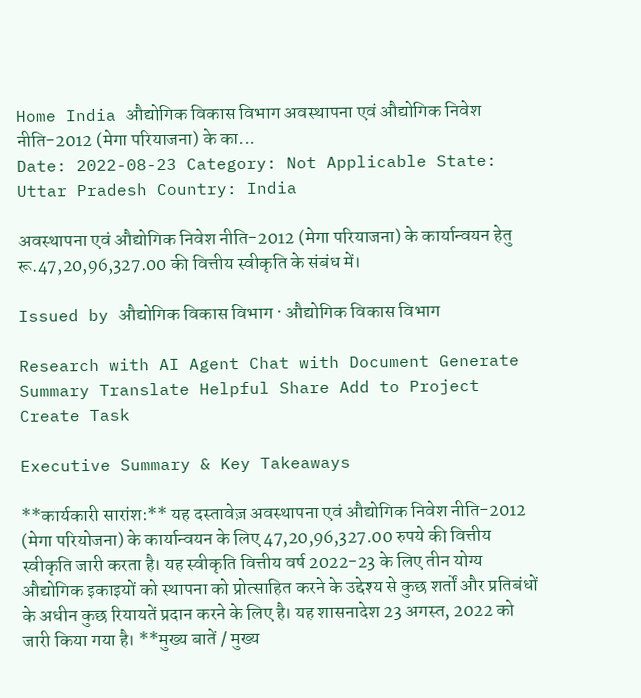Home India औद्योगिक विकास विभाग अवस्थापना एवं औद्योगिक निवेश नीति-2012 (मेगा परियाजना) के का...
Date: 2022-08-23 Category: Not Applicable State: Uttar Pradesh Country: India

अवस्थापना एवं औद्योगिक निवेश नीति-2012 (मेगा परियाजना) के कार्यान्वयन हेतु रू.47,20,96,327.00 की वित्तीय स्वीकृति के संबंध में।

Issued by औद्योगिक विकास विभाग · औद्योगिक विकास विभाग

Research with AI Agent Chat with Document Generate Summary Translate Helpful Share Add to Project Create Task

Executive Summary & Key Takeaways

**कार्यकारी सारांश:** यह दस्तावेज़ अवस्थापना एवं औद्योगिक निवेश नीति-2012 (मेगा परियोजना) के कार्यान्वयन के लिए 47,20,96,327.00 रुपये की वित्तीय स्वीकृति जारी करता है। यह स्वीकृति वित्तीय वर्ष 2022-23 के लिए तीन योग्य औद्योगिक इकाइयों को स्थापना को प्रोत्साहित करने के उद्देश्य से कुछ शर्तों और प्रतिबंधों के अधीन कुछ रियायतें प्रदान करने के लिए है। यह शासनादेश 23 अगस्त, 2022 को जारी किया गया है। **मुख्य बातें / मुख्य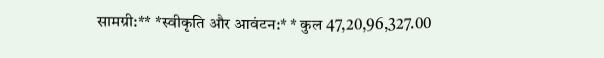सामग्री:** *स्वीकृति और आवंटन:* * कुल 47,20,96,327.00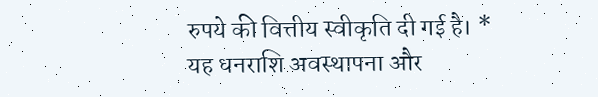रुपये की वित्तीय स्वीकृति दी गई है। * यह धनराशि अवस्थापना और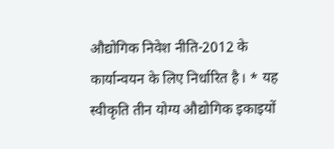औद्योगिक निवेश नीति-2012 के कार्यान्वयन के लिए निर्धारित है। * यह स्वीकृति तीन योग्य औद्योगिक इकाइयों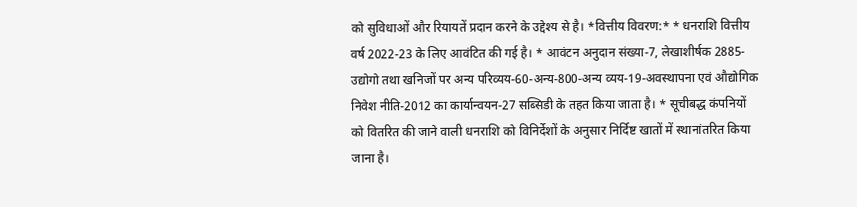को सुविधाओं और रियायतें प्रदान करने के उद्देश्य से है। *वित्तीय विवरण:* * धनराशि वित्तीय वर्ष 2022-23 के लिए आवंटित की गई है। * आवंटन अनुदान संख्या-7, लेखाशीर्षक 2885-उ‌द्योगो तथा खनिजों पर अन्य परिव्यय-60-अन्य-800-अन्य व्यय-19-अवस्थापना एवं औ‌द्योगिक निवेश नीति-2012 का कार्यान्वयन-27 सब्सिडी के तहत किया जाता है। * सूचीबद्ध कंपनियों को वितरित की जाने वाली धनराशि को विनिर्देशों के अनुसार निर्दिष्ट खातों में स्थानांतरित किया जाना है।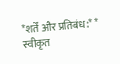*शर्तें और प्रतिबंध:* * स्वीकृत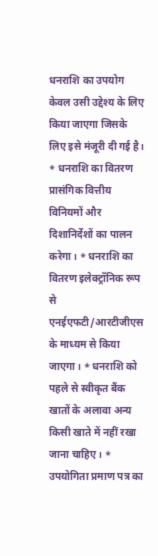धनराशि का उपयोग केवल उसी उद्देश्य के लिए किया जाएगा जिसके लिए इसे मंजूरी दी गई है। * धनराशि का वितरण प्रासंगिक वित्तीय विनियमों और दिशानिर्देशों का पालन करेगा। * धनराशि का वितरण इलेक्ट्रॉनिक रूप से एनईएफटी/आरटीजीएस के माध्यम से किया जाएगा। * धनराशि को पहले से स्वीकृत बैंक खातों के अलावा अन्य किसी खाते में नहीं रखा जाना चाहिए। * उपयोगिता प्रमाण पत्र का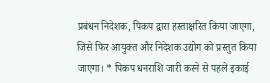प्रबंधन निदेशक, पिकप द्वारा हस्ताक्षरित किया जाएगा, जिसे फिर आयुक्त और निदेशक उद्योग को प्रस्तुत किया जाएगा। * पिकप धनराशि जारी करने से पहले इकाई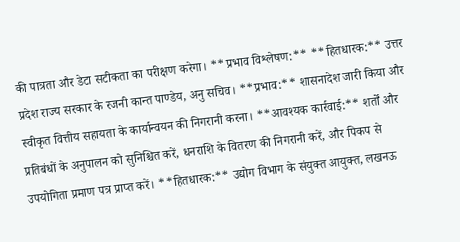की पात्रता और डेटा सटीकता का परीक्षण करेगा। **प्रभाव विश्लेषण:** **हितधारक:** उत्तर प्रदेश राज्य सरकार के रजनी कान्त पाण्डेय, अनु सचिव। **प्रभाव:** शासनादेश जारी किया और स्वीकृत वित्तीय सहायता के कार्यान्वयन की निगरानी करना। **आवश्यक कार्रवाई:** शर्तों और प्रतिबंधों के अनुपालन को सुनिश्चित करें, धनराशि के वितरण की निगरानी करें, और पिकप से उपयोगिता प्रमाण पत्र प्राप्त करें। **हितधारक:** उद्योग विभाग के संयुक्त आयुक्त, लखनऊ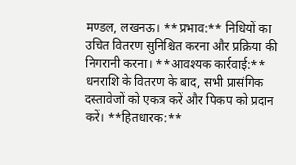मण्डल, लखनऊ। **प्रभाव:** निधियों का उचित वितरण सुनिश्चित करना और प्रक्रिया की निगरानी करना। **आवश्यक कार्रवाई:** धनराशि के वितरण के बाद, सभी प्रासंगिक दस्तावेजों को एकत्र करें और पिकप को प्रदान करें। **हितधारक:**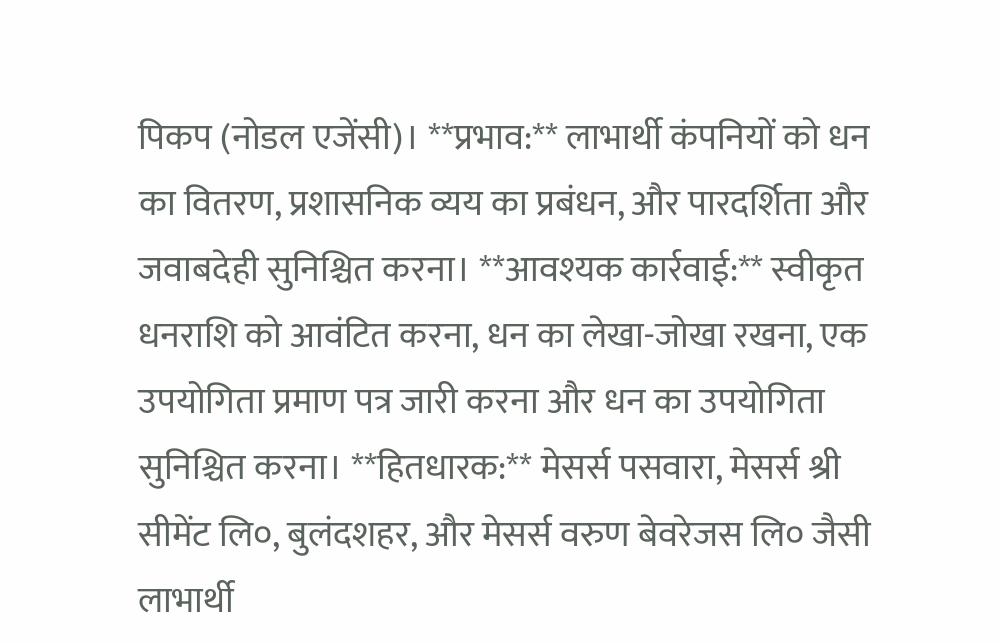पिकप (नोडल एजेंसी)। **प्रभाव:** लाभार्थी कंपनियों को धन का वितरण, प्रशासनिक व्यय का प्रबंधन, और पारदर्शिता और जवाबदेही सुनिश्चित करना। **आवश्यक कार्रवाई:** स्वीकृत धनराशि को आवंटित करना, धन का लेखा-जोखा रखना, एक उपयोगिता प्रमाण पत्र जारी करना और धन का उपयोगिता सुनिश्चित करना। **हितधारक:** मेसर्स पसवारा, मेसर्स श्री सीमेंट लि०, बुलंदशहर, और मेसर्स वरुण बेवरेजस लि० जैसी लाभार्थी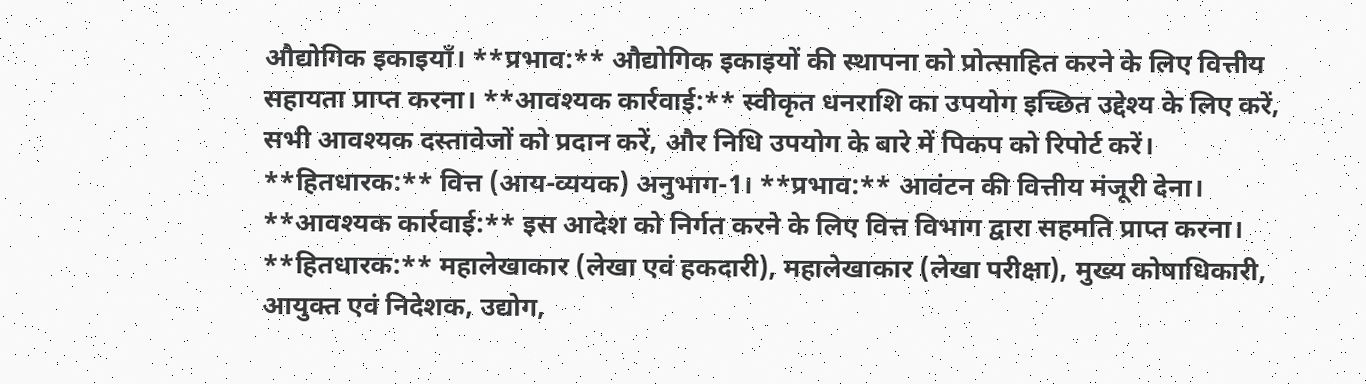औद्योगिक इकाइयाँ। **प्रभाव:** औद्योगिक इकाइयों की स्थापना को प्रोत्साहित करने के लिए वित्तीय सहायता प्राप्त करना। **आवश्यक कार्रवाई:** स्वीकृत धनराशि का उपयोग इच्छित उद्देश्य के लिए करें, सभी आवश्यक दस्तावेजों को प्रदान करें, और निधि उपयोग के बारे में पिकप को रिपोर्ट करें। **हितधारक:** वित्त (आय-व्ययक) अनुभाग-1। **प्रभाव:** आवंटन की वित्तीय मंजूरी देना। **आवश्यक कार्रवाई:** इस आदेश को निर्गत करने के लिए वित्त विभाग द्वारा सहमति प्राप्त करना। **हितधारक:** महालेखाकार (लेखा एवं हकदारी), महालेखाकार (लेखा परीक्षा), मुख्य कोषाधिकारी, आयुक्त एवं निदेशक, उद्योग,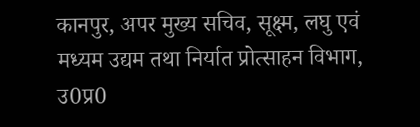कानपुर, अपर मुख्य सचिव, सूक्ष्म, लघु एवं मध्यम उद्यम तथा निर्यात प्रोत्साहन विभाग, उ0प्र0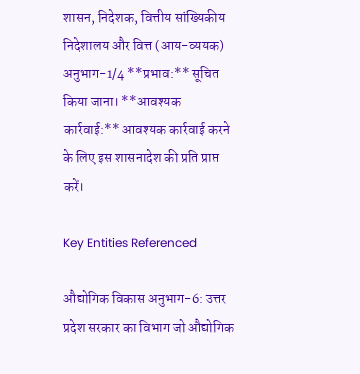शासन, निदेशक, वित्तीय सांख्यिकीय निदेशालय और वित्त (आय-व्ययक) अनुभाग-1/4 **प्रभाव:** सूचित किया जाना। **आवश्यक कार्रवाई:** आवश्यक कार्रवाई करने के लिए इस शासनादेश की प्रति प्राप्त करें।

Key Entities Referenced

औद्योगिक विकास अनुभाग-6: उत्तर प्रदेश सरकार का विभाग जो औद्योगिक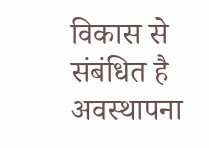विकास से संबंधित है अवस्थापना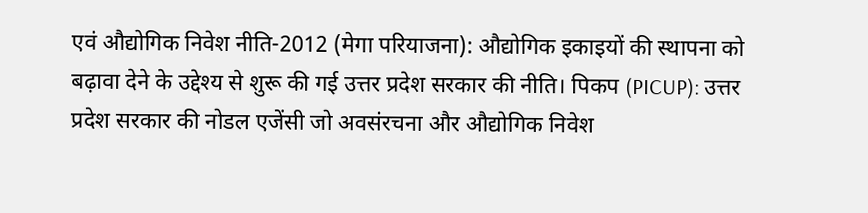एवं औद्योगिक निवेश नीति-2012 (मेगा परियाजना): औद्योगिक इकाइयों की स्थापना को बढ़ावा देने के उद्देश्य से शुरू की गई उत्तर प्रदेश सरकार की नीति। पिकप (PICUP): उत्तर प्रदेश सरकार की नोडल एजेंसी जो अवसंरचना और औद्योगिक निवेश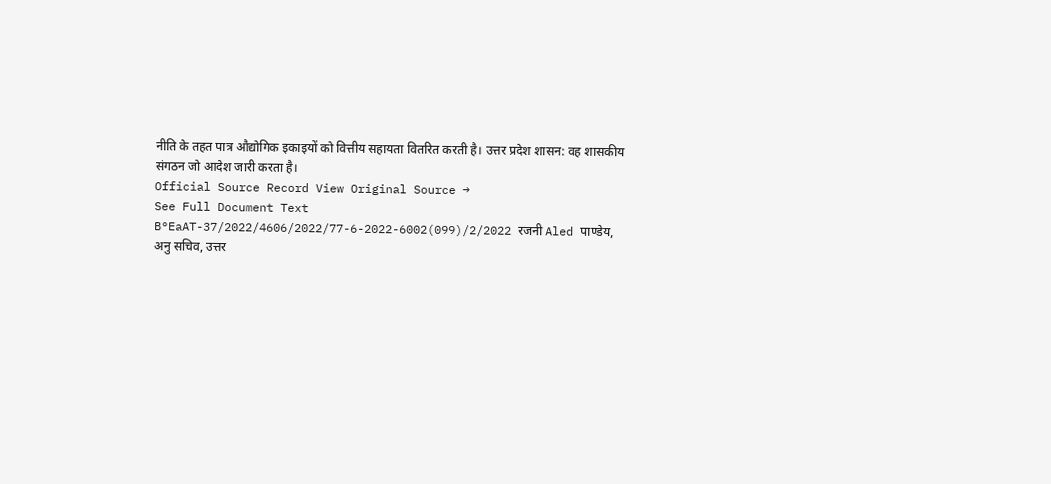नीति के तहत पात्र औद्योगिक इकाइयों को वित्तीय सहायता वितरित करती है। उत्तर प्रदेश शासन: वह शासकीय संगठन जो आदेश जारी करता है।
Official Source Record View Original Source →
See Full Document Text
B°EaAT-37/2022/4606/2022/77-6-2022-6002(099)/2/2022 रजनी Aled पाण्डेय, अनु सचिव, उत्तर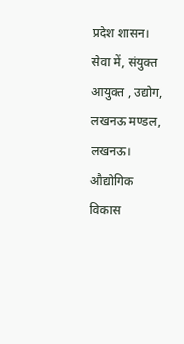प्रदेश शासन। सेवा में, संयुक्त आयुक्त , उद्योग, लखनऊ मण्डल, लखनऊ। औद्योगिक विकास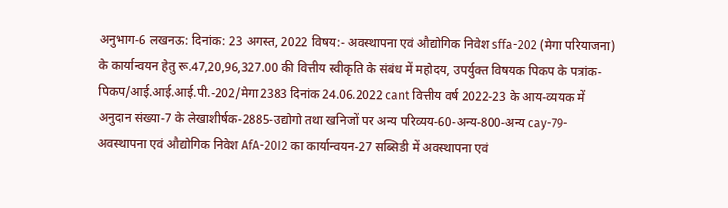अनुभाग-6 लखनऊ: दिनांक: 23 अगस्त, 2022 विषय:- अवस्थापना एवं औद्योगिक निवेश sffa-202 (मेगा परियाजना) के कार्यान्वयन हेतु रू.47,20,96,327.00 की वित्तीय स्वीकृति के संबंध में महोदय, उपर्युक्त विषयक पिकप के पत्रांक-पिकप/आई.आई.आई.पी.-202/मेगा2383 दिनांक 24.06.2022 cant वित्तीय वर्ष 2022-23 के आय-व्ययक में अनुदान संख्या-7 के लेखाशीर्षक-2885-उद्योगो तथा खनिजों पर अन्य परिव्यय-60-अन्य-800-अन्य cay-79- अवस्थापना एवं औद्योगिक निवेश AfA-20I2 का कार्यान्वयन-27 सब्सिडी में अवस्थापना एवं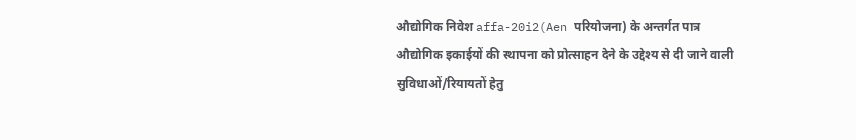औद्योगिक निवेश affa-20i2(Aen परियोजना) के अन्तर्गत पात्र औद्योगिक इकाईयों की स्थापना को प्रोत्साहन देने के उद्देश्य से दी जाने वाली सुविधाओं/रियायतों हेतु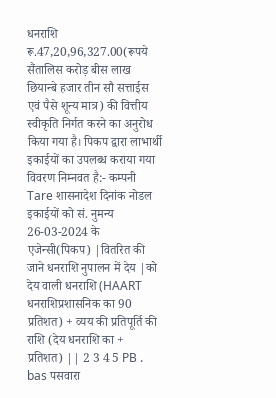धनराशि रू.47,20,96,327.00(रूपये सैंतालिस करोड़ बीस लाख छियान्बे हजार तीन सौ सत्ताईस एवं पैसे शून्य मात्र) की वित्तीय स्वीकृति निर्गत करने का अनुरोध किया गया है। पिकप द्वारा लाभार्थी इकाईयों का उपलब्ध कराया गया विवरण निम्नवत है:- कम्पनी Tare शासनादेश दिनांक नोडल इकाईयों को सं. नुमन्य 26-03-2024 के एजेन्सी(पिकप) |वितरित की जाने धनराशि नुपालन में देय |को देय वाली धनराशि (HAART धनराशिप्रशासनिक का 90 प्रतिशत) + व्यय की प्रतिपूर्ति की राशि (देय धनराशि का + प्रतिशत) || 2 3 4 5 PB . bas पसवारा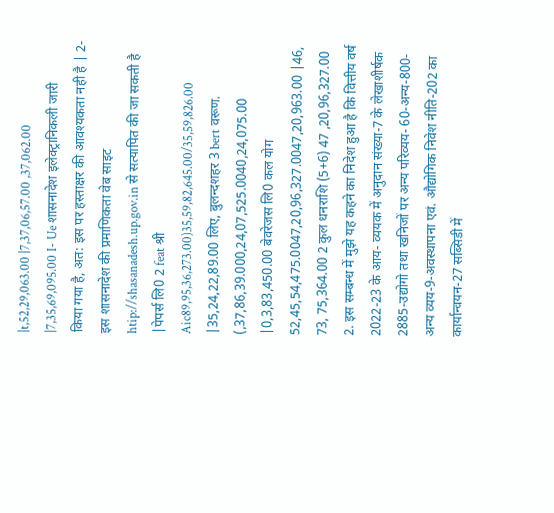|t,52,29,063.00 |7,37,06,57.00 ,37,062.00 |7,35,69,095.00 I- Ue शासनादेश इलेक्ट्रानिकली जारी किया गया है, अत: इस पर हस्ताक्षर की आवश्यकता नही है | 2- इस शासनादेश की प्रमाणिकता वेब साइट htip://shasanadesh.up.gov.in से सत्यापित की जा सकती है |पेपर्स लि0 2 feat श्री Aic89,95,36,273.00)35,59,82,645.00/35,59,826.00 |35,24,22,89.00 लिए, बुलन्दशहर 3 bert वरूण. (,37,86,39.000,24,07,525.0040,24,075.00 |0,3,83,450.00 बेवरेजस लि0 कल योग 52,45,54,475.0047,20,96,327.0047,20,963.00 |46, 73, 75,364.00 2 कुल धनराशि (5+6) 47 ,20,96,327.00 2. इस सम्बन्ध में मुझे यह कहने का निदेश हुआ है कि वित्तीय वर्ष 2022-23 के आय- व्ययक में अनुदान संख्या-7 के लेखाशीर्षक 2885-उद्योगो तथा खनिजों पर अन्य परिव्यय- 60-अन्य-800-अन्य व्यय-9-अवस्थापना एवं. औद्योगिक निवेश नीति-202 का कार्यान्वयन-27 सब्सिडी में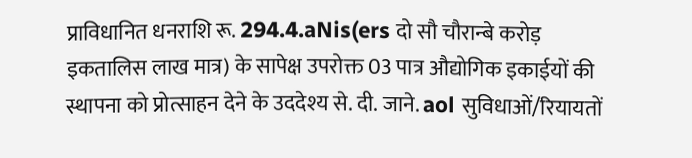प्राविधानित धनराशि रू. 294.4.aNis(ers दो सौ चौरान्बे करोड़ इकतालिस लाख मात्र) के सापेक्ष उपरोक्त 03 पात्र औद्योगिक इकाईयों की स्थापना को प्रोत्साहन देने के उददेश्य से. दी. जाने. aol सुविधाओं/रियायतों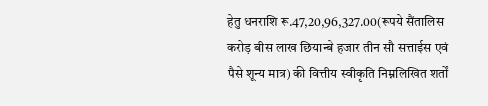हेतु धनराशि रू.47,20,96,327.00(रूपये सैंतालिस करोड़ बीस लाख छियान्बे हजार तीन सौ सत्ताईस एवं पैसे शून्य मात्र) की वित्तीय स्वीकृति निम्नलिखित शर्तों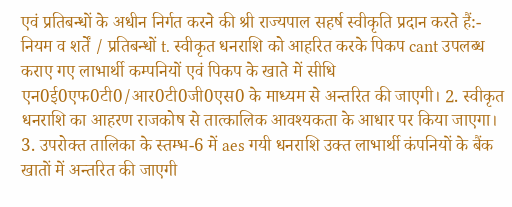एवं प्रतिबन्धों के अधीन निर्गत करने की श्री राज्यपाल सहर्ष स्वीकृति प्रदान करते हैं:- नियम व शर्तें / प्रतिबन्धों t. स्वीकृत धनराशि को आहरित करके पिकप cant उपलब्ध कराए गए लाभार्थी कम्पनियों एवं पिकप के खाते में सीधि एन0ई0एफ0टी0/आर0टी0जी0एस0 के माध्यम से अन्तरित की जाएगी। 2. स्वीकृत धनराशि का आहरण राजकोष से तात्कालिक आवश्यकता के आधार पर किया जाएगा। 3. उपरोक्त तालिका के स्तम्भ-6 में aes गयी धनराशि उक्त लाभार्थी कंपनियों के बैंक खातों में अन्तरित की जाएगी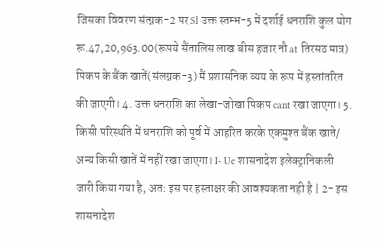जिसका विवरण संत्ग्नक-2 पर Sl उक्त स्तम्भ-5 में दर्शाई धनराशि कुल योग रू.47,20,963.00(रूपये सैंतालिस लाख बीस हजार नौ at तिरसठ मात्र) पिकप के बैंक खातें(संलग्नक-3) मैं प्रशासनिक व्यय के रूप में हस्तांतरित की जाएगी। 4. उक्त धनराशि का लेखा-जोखा पिकप cant रखा जाएगा। 5. किसी परिस्थति में धनराशि को पूर्व में आहरित करके एकमुश्त बैंक खाते/ अन्य किसी खातें में नहीं रखा जाएगा। I- Ue शासनादेश इलेक्ट्रानिकली जारी किया गया है, अत: इस पर हस्ताक्षर की आवश्यकता नही है | 2- इस शासनादेश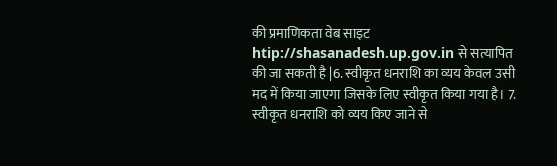की प्रमाणिकता वेब साइट htip://shasanadesh.up.gov.in से सत्यापित की जा सकती है |6. स्वीकृत धनराशि का व्यय केवल उसी मद में किया जाएगा जिसके लिए स्वीकृत किया गया है। 7. स्वीकृत धनराशि को व्यय किए जाने से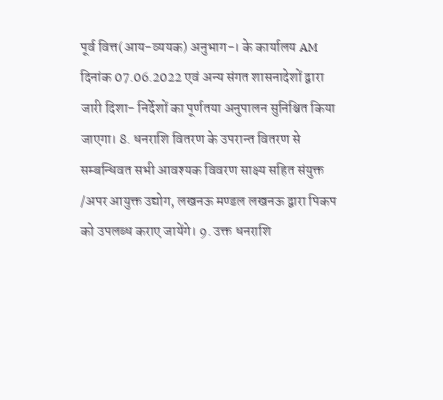पूर्व वित्त(आय-व्ययक) अनुभाग-। के कार्यालय AM दिनांक 07.06.2022 एवं अन्य संगत शासनादेशों द्वारा जारी दिशा- निर्देशों का पूर्णतया अनुपालन सुनिश्चित किया जाएगा। 8. धनराशि वितरण के उपरान्त वितरण से सम्बन्धिवत सभी आवश्यक विवरण साक्ष्य सहित संयुक्त /अपर आयुक्त उद्योग, लखनऊ मण्डल लखनऊ द्वारा पिकप को उपलब्ध कराए जायेंगे। 9. उक्त धनराशि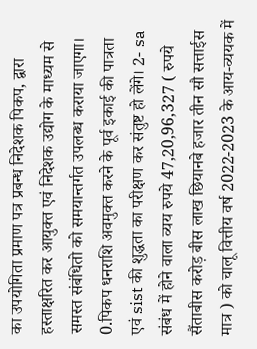का उपयोगिता प्रमाण पत्र प्रबन्ध निदेशक पिकप, द्वारा हस्ताक्षरित कर आयुक्त एवं निदेशक उद्योग के माध्यम से समस्त संबंधितो को समयान्तर्गत उपलब्ध कराया जाएगा। 0.पिकप धनराशि अवमुक्त करने के पूर्व इकाई की पात्रता एवं sist की शुद्धता का परीक्षण कर संतुष्ट हो लेंगे। 2- sa संबंध में होने वाला व्यय रुपये 47,20,96,327 ( रुपये सैंताबीस करोड़ बीस लाख छियानबे हजार तीन सौ सत्ताईस मात्र ) को चालू वित्तीय वर्ष 2022-2023 के आय-व्ययक में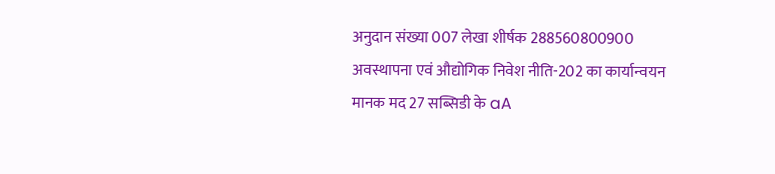अनुदान संख्या 007 लेखा शीर्षक 288560800900 अवस्थापना एवं औद्योगिक निवेश नीति-202 का कार्यान्वयन मानक मद 27 सब्सिडी के aA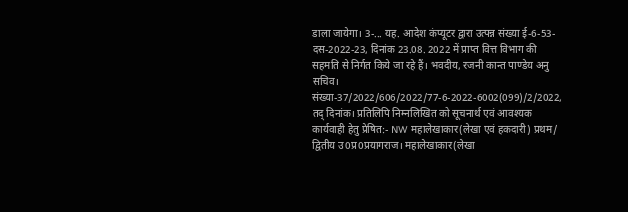डाला जायेगा। 3-... यह. आदेश कंप्यूटर द्वारा उत्पन्न संख्या ई-6-53-दस-2022-23, दिनांक 23.08. 2022 में प्राप्त वित्त विभाग की सहमति से निर्गत किये जा रहे हैं। भवदीय, रजनी कान्त पाण्डेय अनु सचिव। संख्या-37/2022/606/2022/77-6-2022-6002(099)/2/2022, तद्‌ दिनांक। प्रतिलिपि निम्नलिखित को सूचनार्थ एवं आवश्यक कार्यवाही हेतु प्रेषित:- NW महालेखाकार(लेखा एवं हकदारी) प्रथम/ द्वितीय उ0प्र0प्रयागराज। महालेखाकार(लेखा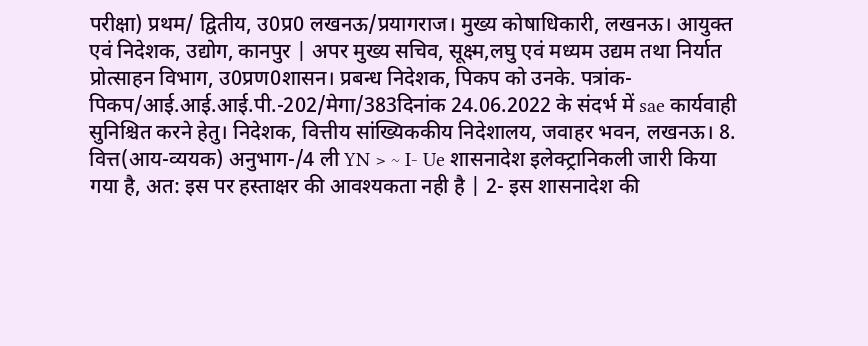परीक्षा) प्रथम/ द्वितीय, उ0प्र0 लखनऊ/प्रयागराज। मुख्य कोषाधिकारी, लखनऊ। आयुक्त एवं निदेशक, उद्योग, कानपुर | अपर मुख्य सचिव, सूक्ष्म,लघु एवं मध्यम उद्यम तथा निर्यात प्रोत्साहन विभाग, उ0प्रण0शासन। प्रबन्ध निदेशक, पिकप को उनके. पत्रांक-पिकप/आई.आई.आई.पी.-202/मेगा/383दिनांक 24.06.2022 के संदर्भ में sae कार्यवाही सुनिश्चित करने हेतु। निदेशक, वित्तीय सांख्यिककीय निदेशालय, जवाहर भवन, लखनऊ। 8. वित्त(आय-व्ययक) अनुभाग-/4 ली YN > ~ I- Ue शासनादेश इलेक्ट्रानिकली जारी किया गया है, अत: इस पर हस्ताक्षर की आवश्यकता नही है | 2- इस शासनादेश की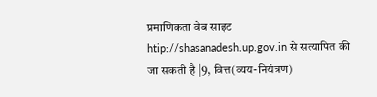प्रमाणिकता वेब साइट htip://shasanadesh.up.gov.in से सत्यापित की जा सकती है |9, वित्त(व्यय-नियंत्रण)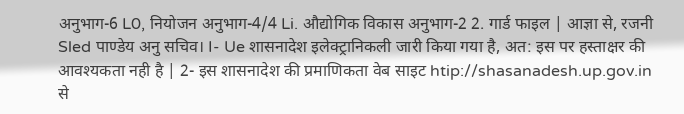अनुभाग-6 L0, नियोजन अनुभाग-4/4 Li. औद्योगिक विकास अनुभाग-2 2. गार्ड फाइल | आज्ञा से, रजनी Sled पाण्डेय अनु सचिव। I- Ue शासनादेश इलेक्ट्रानिकली जारी किया गया है, अत: इस पर हस्ताक्षर की आवश्यकता नही है | 2- इस शासनादेश की प्रमाणिकता वेब साइट htip://shasanadesh.up.gov.in से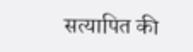सत्यापित की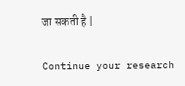जा सकती है |

Continue your research